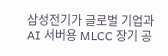삼성전기가 글로벌 기업과 AI 서버용 MLCC 장기 공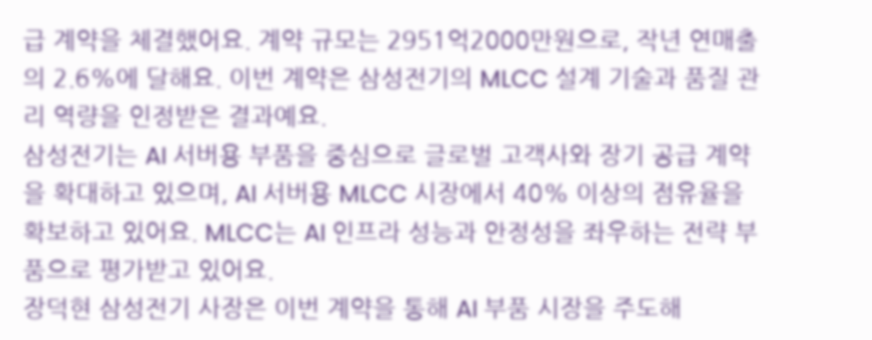급 계약을 체결했어요. 계약 규모는 2951억2000만원으로, 작년 연매출의 2.6%에 달해요. 이번 계약은 삼성전기의 MLCC 설계 기술과 품질 관리 역량을 인정받은 결과예요.
삼성전기는 AI 서버용 부품을 중심으로 글로벌 고객사와 장기 공급 계약을 확대하고 있으며, AI 서버용 MLCC 시장에서 40% 이상의 점유율을 확보하고 있어요. MLCC는 AI 인프라 성능과 안정성을 좌우하는 전략 부품으로 평가받고 있어요.
장덕현 삼성전기 사장은 이번 계약을 통해 AI 부품 시장을 주도해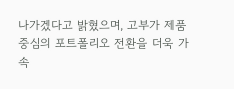나가겠다고 밝혔으며, 고부가 제품 중심의 포트폴리오 전환을 더욱 가속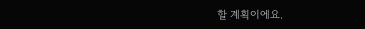할 계획이에요.